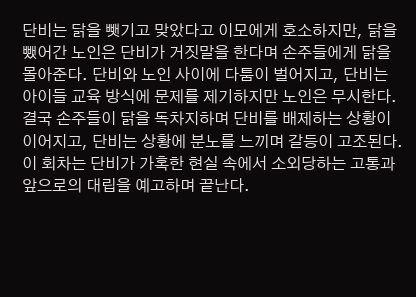단비는 닭을 뺏기고 맞았다고 이모에게 호소하지만, 닭을 뺐어간 노인은 단비가 거짓말을 한다며 손주들에게 닭을 몰아준다. 단비와 노인 사이에 다툼이 벌어지고, 단비는 아이들 교육 방식에 문제를 제기하지만 노인은 무시한다. 결국 손주들이 닭을 독차지하며 단비를 배제하는 상황이 이어지고, 단비는 상황에 분노를 느끼며 갈등이 고조된다. 이 회차는 단비가 가혹한 현실 속에서 소외당하는 고통과 앞으로의 대립을 예고하며 끝난다.